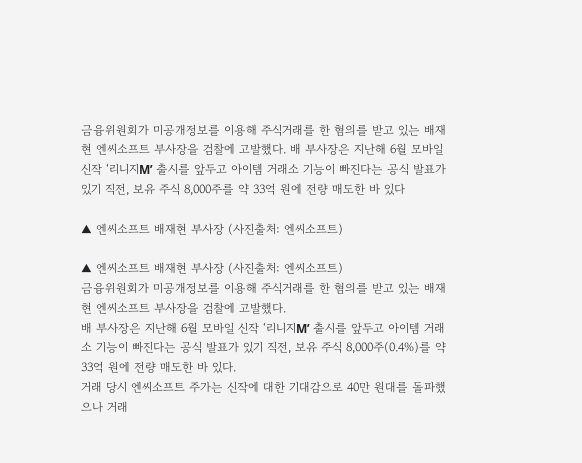금융위원회가 미공개정보를 이용해 주식거래를 한 혐의를 받고 있는 배재현 엔씨소프트 부사장을 검찰에 고발했다. 배 부사장은 지난해 6월 모바일 신작 ‘리니지M’ 출시를 앞두고 아이템 거래소 기능이 빠진다는 공식 발표가 있기 직전, 보유 주식 8,000주를 약 33억 원에 전량 매도한 바 있다

▲ 엔씨소프트 배재현 부사장 (사진출처: 엔씨소프트)

▲ 엔씨소프트 배재현 부사장 (사진출처: 엔씨소프트)
금융위원회가 미공개정보를 이용해 주식거래를 한 혐의를 받고 있는 배재현 엔씨소프트 부사장을 검찰에 고발했다.
배 부사장은 지난해 6월 모바일 신작 ‘리니지M’ 출시를 앞두고 아이템 거래소 기능이 빠진다는 공식 발표가 있기 직전, 보유 주식 8,000주(0.4%)를 약 33억 원에 전량 매도한 바 있다.
거래 당시 엔씨소프트 주가는 신작에 대한 기대감으로 40만 원대를 돌파했으나 거래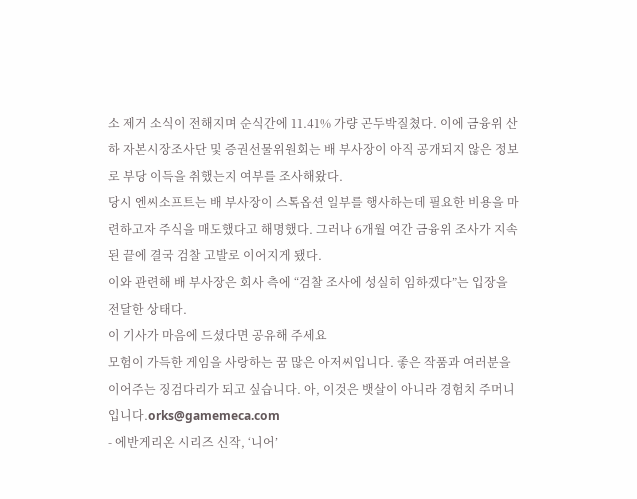소 제거 소식이 전해지며 순식간에 11.41% 가량 곤두박질쳤다. 이에 금융위 산하 자본시장조사단 및 증권선물위원회는 배 부사장이 아직 공개되지 않은 정보로 부당 이득을 취했는지 여부를 조사해왔다.
당시 엔씨소프트는 배 부사장이 스톡옵션 일부를 행사하는데 필요한 비용을 마련하고자 주식을 매도했다고 해명했다. 그러나 6개월 여간 금융위 조사가 지속된 끝에 결국 검찰 고발로 이어지게 됐다.
이와 관련해 배 부사장은 회사 측에 “검찰 조사에 성실히 임하겠다”는 입장을 전달한 상태다.
이 기사가 마음에 드셨다면 공유해 주세요
모험이 가득한 게임을 사랑하는 꿈 많은 아저씨입니다. 좋은 작품과 여러분을 이어주는 징검다리가 되고 싶습니다. 아, 이것은 뱃살이 아니라 경험치 주머니입니다.orks@gamemeca.com
- 에반게리온 시리즈 신작, ‘니어’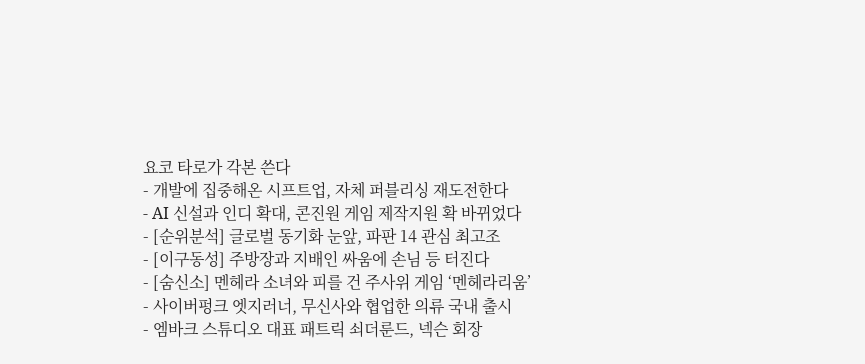요코 타로가 각본 쓴다
- 개발에 집중해온 시프트업, 자체 퍼블리싱 재도전한다
- AI 신설과 인디 확대, 콘진원 게임 제작지원 확 바뀌었다
- [순위분석] 글로벌 동기화 눈앞, 파판 14 관심 최고조
- [이구동성] 주방장과 지배인 싸움에 손님 등 터진다
- [숨신소] 멘헤라 소녀와 피를 건 주사위 게임 ‘멘헤라리움’
- 사이버펑크 엣지러너, 무신사와 협업한 의류 국내 출시
- 엠바크 스튜디오 대표 패트릭 쇠더룬드, 넥슨 회장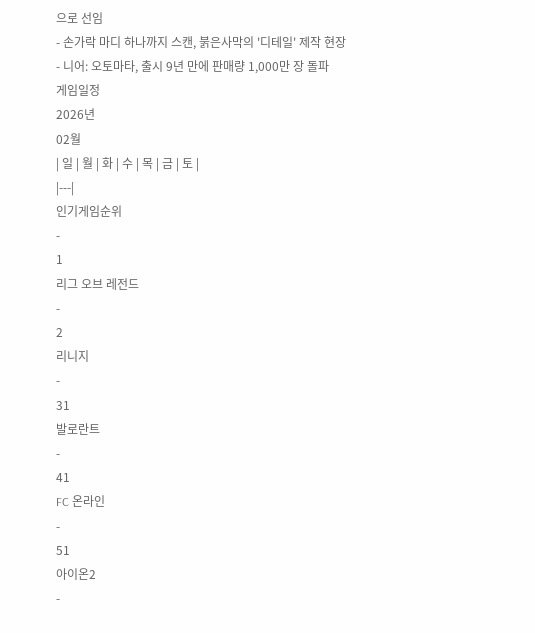으로 선임
- 손가락 마디 하나까지 스캔, 붉은사막의 '디테일' 제작 현장
- 니어: 오토마타, 출시 9년 만에 판매량 1,000만 장 돌파
게임일정
2026년
02월
| 일 | 월 | 화 | 수 | 목 | 금 | 토 |
|---|
인기게임순위
-
1
리그 오브 레전드
-
2
리니지
-
31
발로란트
-
41
FC 온라인
-
51
아이온2
-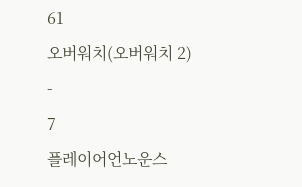61
오버워치(오버워치 2)
-
7
플레이어언노운스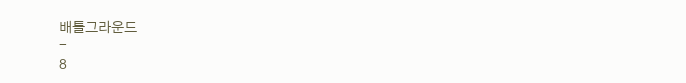배틀그라운드
-
8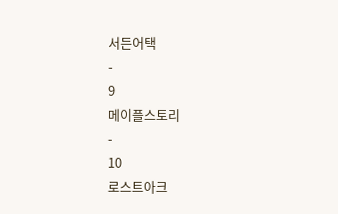서든어택
-
9
메이플스토리
-
10
로스트아크